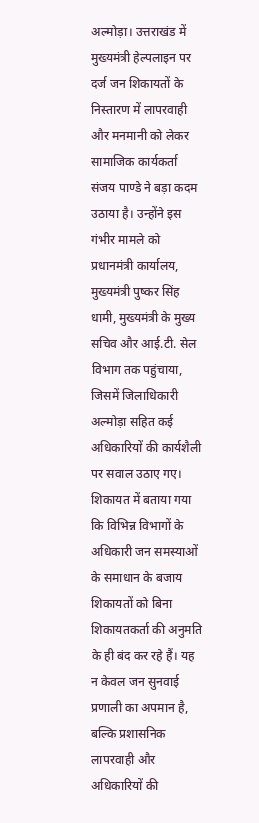अल्मोड़ा। उत्तराखंड में मुख्यमंत्री हेल्पलाइन पर दर्ज जन शिकायतों के निस्तारण में लापरवाही और मनमानी को लेकर सामाजिक कार्यकर्ता संजय पाण्डे ने बड़ा कदम उठाया है। उन्होंने इस गंभीर मामले को प्रधानमंत्री कार्यालय, मुख्यमंत्री पुष्कर सिंह धामी, मुख्यमंत्री के मुख्य सचिव और आई.टी. सेल विभाग तक पहुंचाया, जिसमें जिलाधिकारी अल्मोड़ा सहित कई अधिकारियों की कार्यशैली पर सवाल उठाए गए।
शिकायत में बताया गया कि विभिन्न विभागों के अधिकारी जन समस्याओं के समाधान के बजाय शिकायतों को बिना शिकायतकर्ता की अनुमति के ही बंद कर रहे हैं। यह न केवल जन सुनवाई प्रणाली का अपमान है, बल्कि प्रशासनिक लापरवाही और अधिकारियों की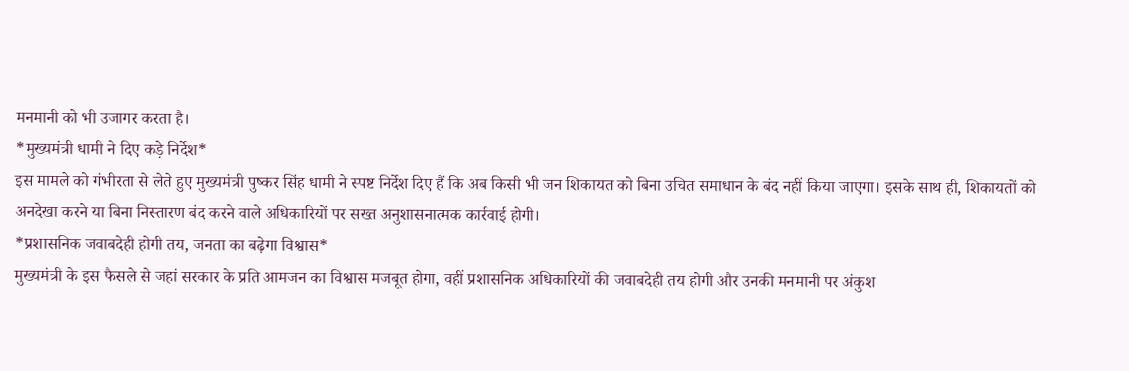मनमानी को भी उजागर करता है।
*मुख्यमंत्री धामी ने दिए कड़े निर्देश*
इस मामले को गंभीरता से लेते हुए मुख्यमंत्री पुष्कर सिंह धामी ने स्पष्ट निर्देश दिए हैं कि अब किसी भी जन शिकायत को बिना उचित समाधान के बंद नहीं किया जाएगा। इसके साथ ही, शिकायतों को अनदेखा करने या बिना निस्तारण बंद करने वाले अधिकारियों पर सख्त अनुशासनात्मक कार्रवाई होगी।
*प्रशासनिक जवाबदेही होगी तय, जनता का बढ़ेगा विश्वास*
मुख्यमंत्री के इस फैसले से जहां सरकार के प्रति आमजन का विश्वास मजबूत होगा, वहीं प्रशासनिक अधिकारियों की जवाबदेही तय होगी और उनकी मनमानी पर अंकुश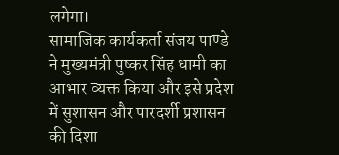लगेगा।
सामाजिक कार्यकर्ता संजय पाण्डे ने मुख्यमंत्री पुष्कर सिंह धामी का आभार व्यक्त किया और इसे प्रदेश में सुशासन और पारदर्शी प्रशासन की दिशा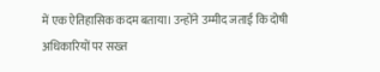में एक ऐतिहासिक कदम बताया। उन्होंने उम्मीद जताई कि दोषी अधिकारियों पर सख्त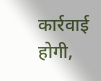कार्रवाई होगी,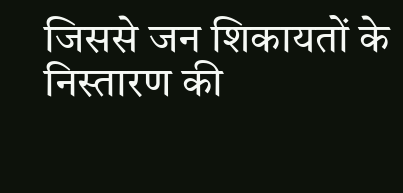जिससे जन शिकायतों के निस्तारण की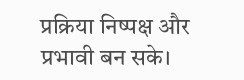प्रक्रिया निष्पक्ष और प्रभावी बन सके।